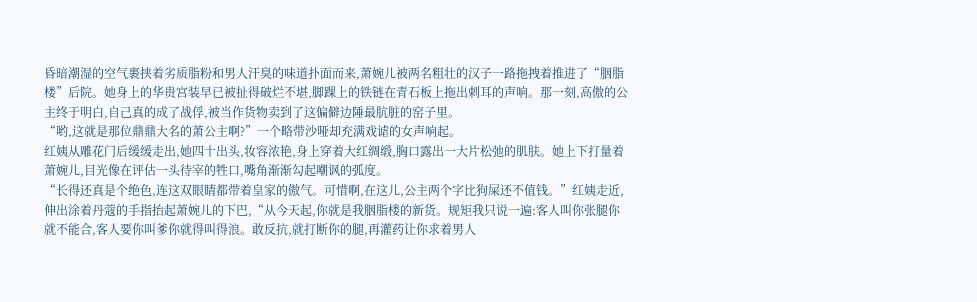昏暗潮湿的空气裹挟着劣质脂粉和男人汗臭的味道扑面而来,萧婉儿被两名粗壮的汉子一路拖拽着推进了“胭脂楼”后院。她身上的华贵宫装早已被扯得破烂不堪,脚踝上的铁链在青石板上拖出刺耳的声响。那一刻,高傲的公主终于明白,自己真的成了战俘,被当作货物卖到了这偏僻边陲最肮脏的窑子里。
“哟,这就是那位鼎鼎大名的萧公主啊?”一个略带沙哑却充满戏谑的女声响起。
红姨从雕花门后缓缓走出,她四十出头,妆容浓艳,身上穿着大红绸缎,胸口露出一大片松弛的肌肤。她上下打量着萧婉儿,目光像在评估一头待宰的牲口,嘴角渐渐勾起嘲讽的弧度。
“长得还真是个绝色,连这双眼睛都带着皇家的傲气。可惜啊,在这儿,公主两个字比狗屎还不值钱。”红姨走近,伸出涂着丹蔻的手指抬起萧婉儿的下巴,“从今天起,你就是我胭脂楼的新货。规矩我只说一遍:客人叫你张腿你就不能合,客人要你叫爹你就得叫得浪。敢反抗,就打断你的腿,再灌药让你求着男人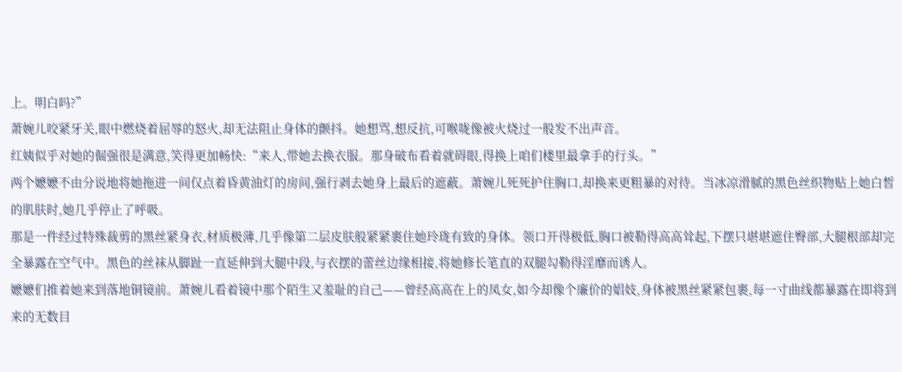上。明白吗?”
萧婉儿咬紧牙关,眼中燃烧着屈辱的怒火,却无法阻止身体的颤抖。她想骂,想反抗,可喉咙像被火烧过一般发不出声音。
红姨似乎对她的倔强很是满意,笑得更加畅快:“来人,带她去换衣服。那身破布看着就碍眼,得换上咱们楼里最拿手的行头。”
两个嬷嬷不由分说地将她拖进一间仅点着昏黄油灯的房间,强行剥去她身上最后的遮蔽。萧婉儿死死护住胸口,却换来更粗暴的对待。当冰凉滑腻的黑色丝织物贴上她白皙的肌肤时,她几乎停止了呼吸。
那是一件经过特殊裁剪的黑丝紧身衣,材质极薄,几乎像第二层皮肤般紧紧裹住她玲珑有致的身体。领口开得极低,胸口被勒得高高耸起,下摆只堪堪遮住臀部,大腿根部却完全暴露在空气中。黑色的丝袜从脚趾一直延伸到大腿中段,与衣摆的蕾丝边缘相接,将她修长笔直的双腿勾勒得淫靡而诱人。
嬷嬷们推着她来到落地铜镜前。萧婉儿看着镜中那个陌生又羞耻的自己——曾经高高在上的凤女,如今却像个廉价的娼妓,身体被黑丝紧紧包裹,每一寸曲线都暴露在即将到来的无数目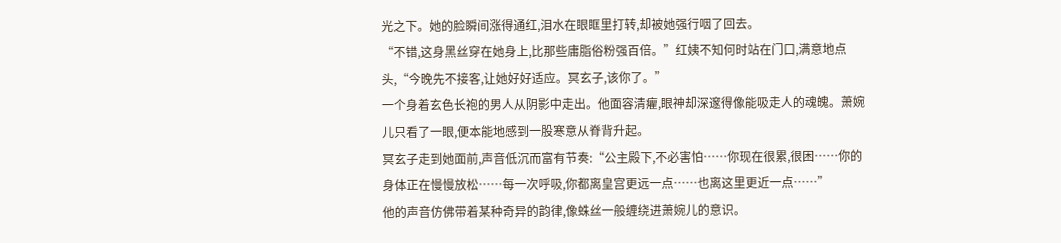光之下。她的脸瞬间涨得通红,泪水在眼眶里打转,却被她强行咽了回去。
“不错,这身黑丝穿在她身上,比那些庸脂俗粉强百倍。”红姨不知何时站在门口,满意地点头,“今晚先不接客,让她好好适应。冥玄子,该你了。”
一个身着玄色长袍的男人从阴影中走出。他面容清癯,眼神却深邃得像能吸走人的魂魄。萧婉儿只看了一眼,便本能地感到一股寒意从脊背升起。
冥玄子走到她面前,声音低沉而富有节奏:“公主殿下,不必害怕……你现在很累,很困……你的身体正在慢慢放松……每一次呼吸,你都离皇宫更远一点……也离这里更近一点……”
他的声音仿佛带着某种奇异的韵律,像蛛丝一般缠绕进萧婉儿的意识。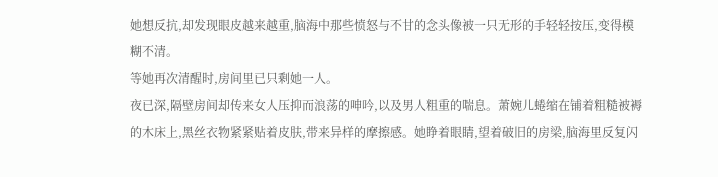她想反抗,却发现眼皮越来越重,脑海中那些愤怒与不甘的念头像被一只无形的手轻轻按压,变得模糊不清。
等她再次清醒时,房间里已只剩她一人。
夜已深,隔壁房间却传来女人压抑而浪荡的呻吟,以及男人粗重的喘息。萧婉儿蜷缩在铺着粗糙被褥的木床上,黑丝衣物紧紧贴着皮肤,带来异样的摩擦感。她睁着眼睛,望着破旧的房梁,脑海里反复闪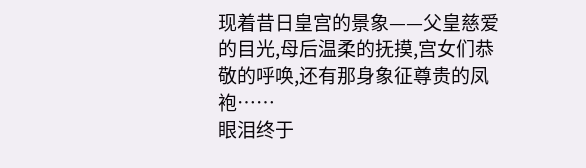现着昔日皇宫的景象——父皇慈爱的目光,母后温柔的抚摸,宫女们恭敬的呼唤,还有那身象征尊贵的凤袍……
眼泪终于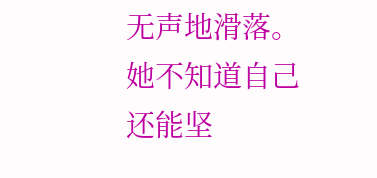无声地滑落。
她不知道自己还能坚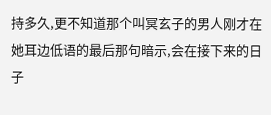持多久,更不知道那个叫冥玄子的男人刚才在她耳边低语的最后那句暗示,会在接下来的日子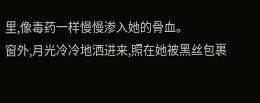里,像毒药一样慢慢渗入她的骨血。
窗外,月光冷冷地洒进来,照在她被黑丝包裹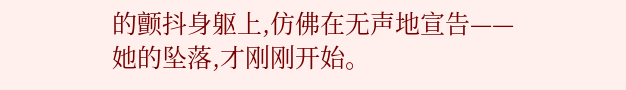的颤抖身躯上,仿佛在无声地宣告——她的坠落,才刚刚开始。